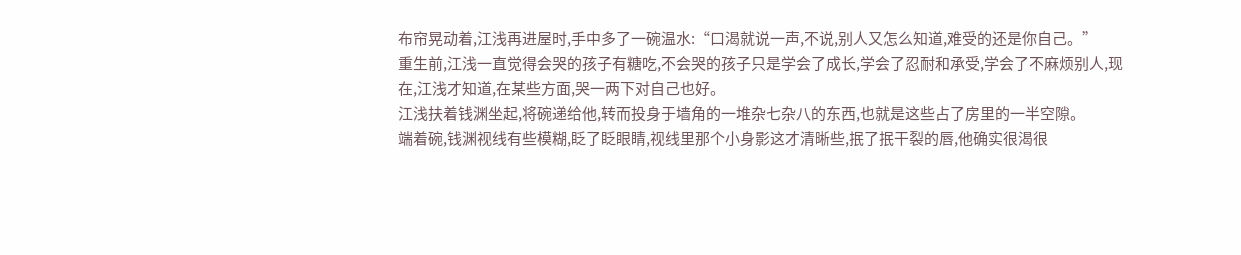布帘晃动着,江浅再进屋时,手中多了一碗温水:“口渴就说一声,不说,别人又怎么知道,难受的还是你自己。”
重生前,江浅一直觉得会哭的孩子有糖吃,不会哭的孩子只是学会了成长,学会了忍耐和承受,学会了不麻烦别人,现在,江浅才知道,在某些方面,哭一两下对自己也好。
江浅扶着钱渊坐起,将碗递给他,转而投身于墙角的一堆杂七杂八的东西,也就是这些占了房里的一半空隙。
端着碗,钱渊视线有些模糊,眨了眨眼睛,视线里那个小身影这才清晰些,抿了抿干裂的唇,他确实很渴很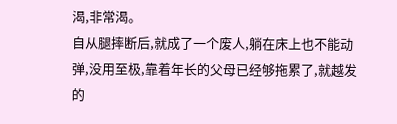渴,非常渴。
自从腿摔断后,就成了一个废人,躺在床上也不能动弹,没用至极,靠着年长的父母已经够拖累了,就越发的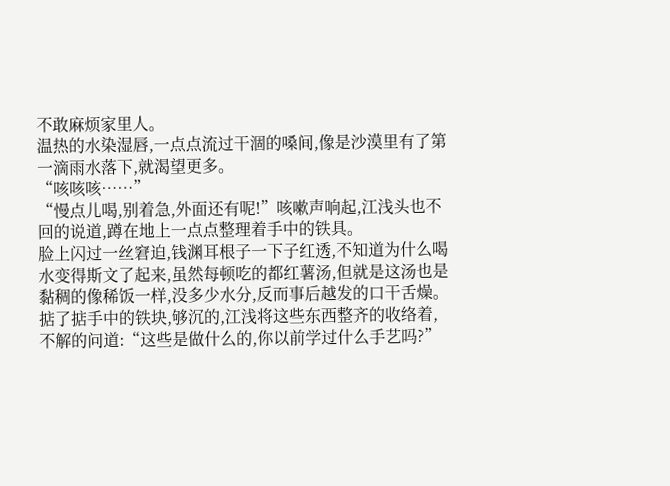不敢麻烦家里人。
温热的水染湿唇,一点点流过干涸的嗓间,像是沙漠里有了第一滴雨水落下,就渴望更多。
“咳咳咳……”
“慢点儿喝,别着急,外面还有呢!”咳嗽声响起,江浅头也不回的说道,蹲在地上一点点整理着手中的铁具。
脸上闪过一丝窘迫,钱渊耳根子一下子红透,不知道为什么喝水变得斯文了起来,虽然每顿吃的都红薯汤,但就是这汤也是黏稠的像稀饭一样,没多少水分,反而事后越发的口干舌燥。
掂了掂手中的铁块,够沉的,江浅将这些东西整齐的收络着,不解的问道:“这些是做什么的,你以前学过什么手艺吗?”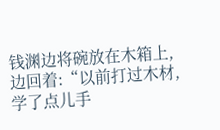钱渊边将碗放在木箱上,边回着:“以前打过木材,学了点儿手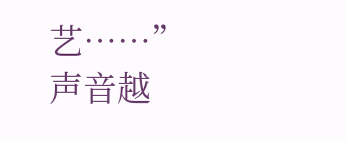艺……”
声音越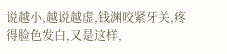说越小,越说越虚,钱渊咬紧牙关,疼得脸色发白,又是这样,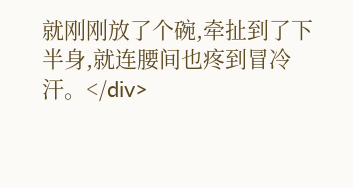就刚刚放了个碗,牵扯到了下半身,就连腰间也疼到冒冷汗。</div>